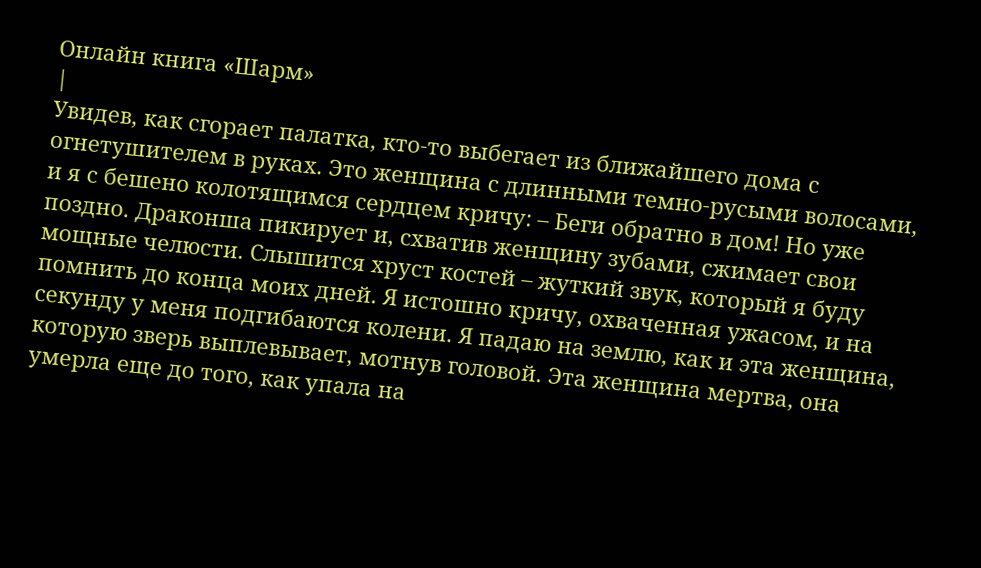Онлайн книга «Шарм»
|
Увидев, как сгорает палатка, кто-то выбегает из ближайшего дома с огнетушителем в руках. Это женщина с длинными темно-русыми волосами, и я с бешено колотящимся сердцем кричу: – Беги обратно в дом! Но уже поздно. Драконша пикирует и, схватив женщину зубами, сжимает свои мощные челюсти. Слышится хруст костей – жуткий звук, который я буду помнить до конца моих дней. Я истошно кричу, охваченная ужасом, и на секунду у меня подгибаются колени. Я падаю на землю, как и эта женщина, которую зверь выплевывает, мотнув головой. Эта женщина мертва, она умерла еще до того, как упала на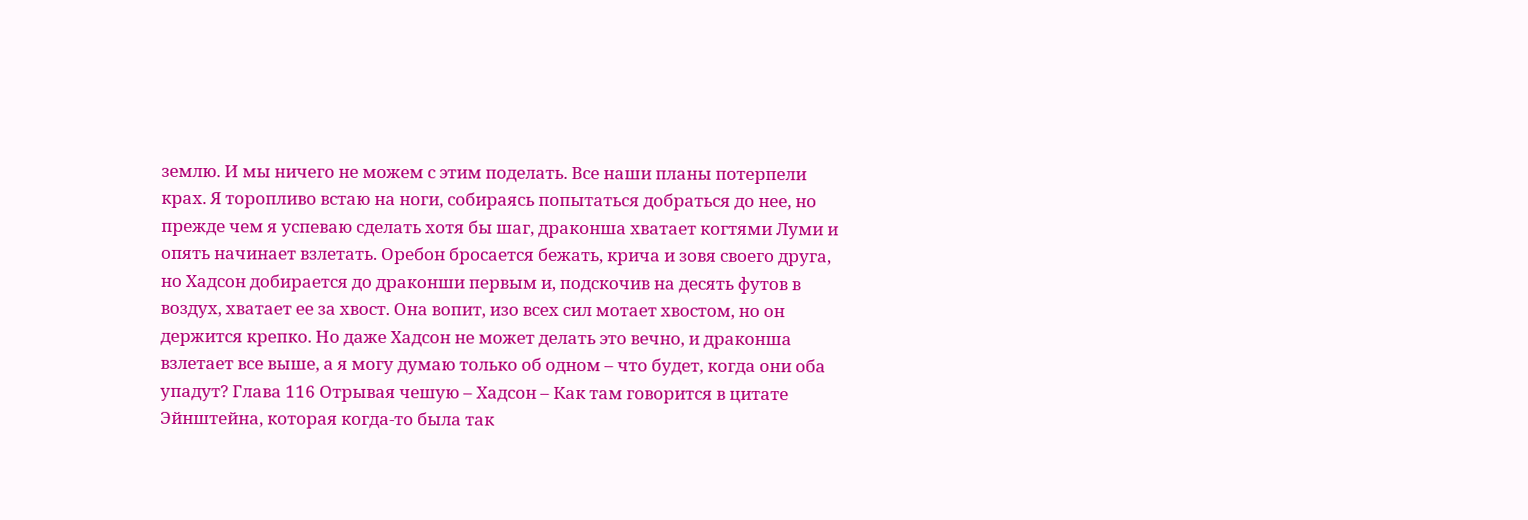землю. И мы ничего не можем с этим поделать. Все наши планы потерпели крах. Я торопливо встаю на ноги, собираясь попытаться добраться до нее, но прежде чем я успеваю сделать хотя бы шаг, драконша хватает когтями Луми и опять начинает взлетать. Оребон бросается бежать, крича и зовя своего друга, но Хадсон добирается до драконши первым и, подскочив на десять футов в воздух, хватает ее за хвост. Она вопит, изо всех сил мотает хвостом, но он держится крепко. Но даже Хадсон не может делать это вечно, и драконша взлетает все выше, а я могу думаю только об одном – что будет, когда они оба упадут? Глава 116 Отрывая чешую – Хадсон – Как там говорится в цитате Эйнштейна, которая когда-то была так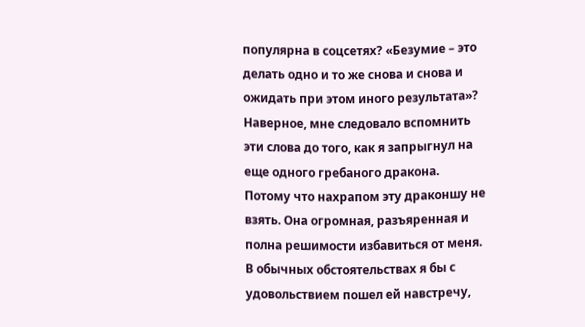популярна в соцсетях? «Безумие – это делать одно и то же снова и снова и ожидать при этом иного результата»? Наверное, мне следовало вспомнить эти слова до того, как я запрыгнул на еще одного гребаного дракона. Потому что нахрапом эту драконшу не взять. Она огромная, разъяренная и полна решимости избавиться от меня. В обычных обстоятельствах я бы с удовольствием пошел ей навстречу,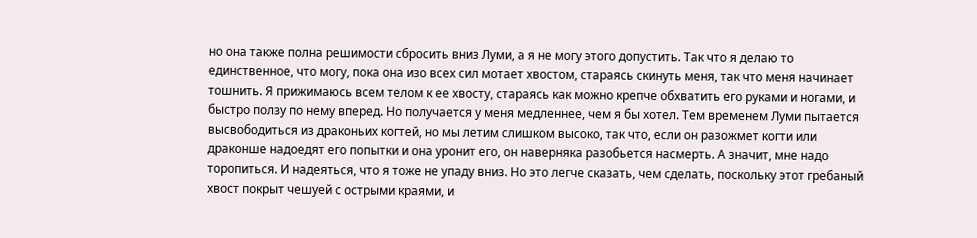но она также полна решимости сбросить вниз Луми, а я не могу этого допустить. Так что я делаю то единственное, что могу, пока она изо всех сил мотает хвостом, стараясь скинуть меня, так что меня начинает тошнить. Я прижимаюсь всем телом к ее хвосту, стараясь как можно крепче обхватить его руками и ногами, и быстро ползу по нему вперед. Но получается у меня медленнее, чем я бы хотел. Тем временем Луми пытается высвободиться из драконьих когтей, но мы летим слишком высоко, так что, если он разожмет когти или драконше надоедят его попытки и она уронит его, он наверняка разобьется насмерть. А значит, мне надо торопиться. И надеяться, что я тоже не упаду вниз. Но это легче сказать, чем сделать, поскольку этот гребаный хвост покрыт чешуей с острыми краями, и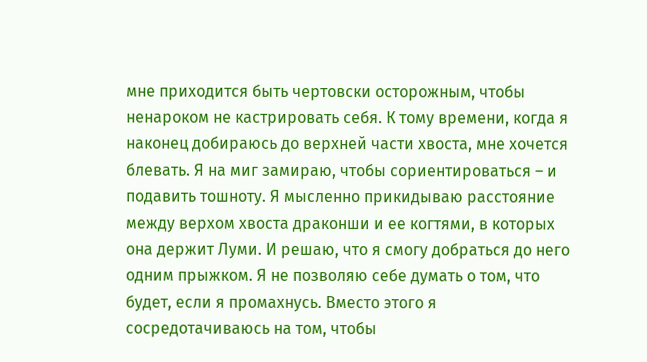мне приходится быть чертовски осторожным, чтобы ненароком не кастрировать себя. К тому времени, когда я наконец добираюсь до верхней части хвоста, мне хочется блевать. Я на миг замираю, чтобы сориентироваться – и подавить тошноту. Я мысленно прикидываю расстояние между верхом хвоста драконши и ее когтями, в которых она держит Луми. И решаю, что я смогу добраться до него одним прыжком. Я не позволяю себе думать о том, что будет, если я промахнусь. Вместо этого я сосредотачиваюсь на том, чтобы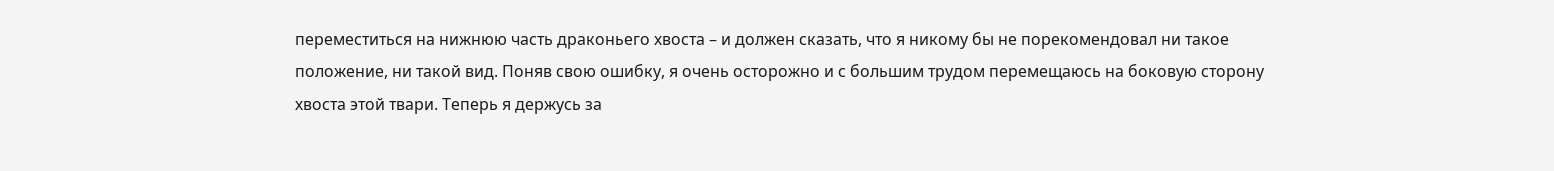переместиться на нижнюю часть драконьего хвоста – и должен сказать, что я никому бы не порекомендовал ни такое положение, ни такой вид. Поняв свою ошибку, я очень осторожно и с большим трудом перемещаюсь на боковую сторону хвоста этой твари. Теперь я держусь за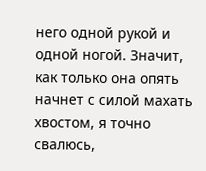него одной рукой и одной ногой. Значит, как только она опять начнет с силой махать хвостом, я точно свалюсь,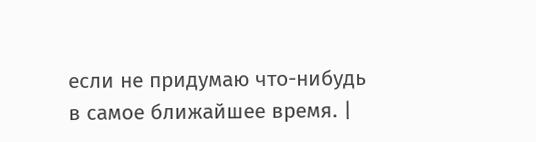если не придумаю что-нибудь в самое ближайшее время. |